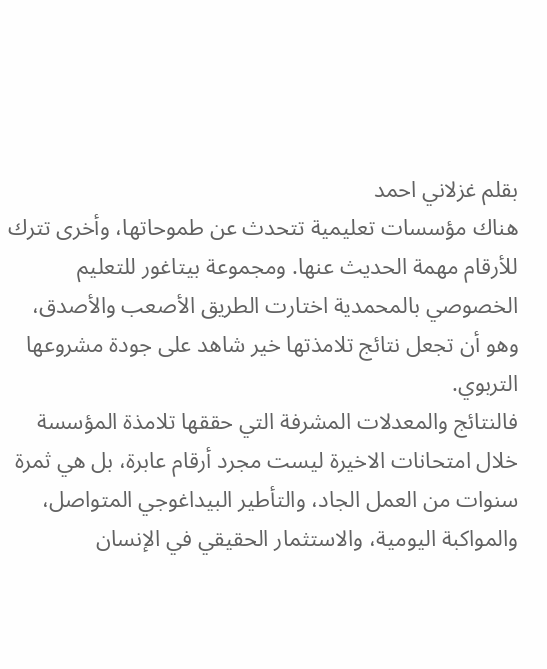بقلم غزلاني احمد
هناك مؤسسات تعليمية تتحدث عن طموحاتها، وأخرى تترك للأرقام مهمة الحديث عنها. ومجموعة بيتاغور للتعليم الخصوصي بالمحمدية اختارت الطريق الأصعب والأصدق، وهو أن تجعل نتائج تلامذتها خير شاهد على جودة مشروعها التربوي.
فالنتائج والمعدلات المشرفة التي حققها تلامذة المؤسسة خلال امتحانات الاخيرة ليست مجرد أرقام عابرة، بل هي ثمرة سنوات من العمل الجاد، والتأطير البيداغوجي المتواصل، والمواكبة اليومية، والاستثمار الحقيقي في الإنسان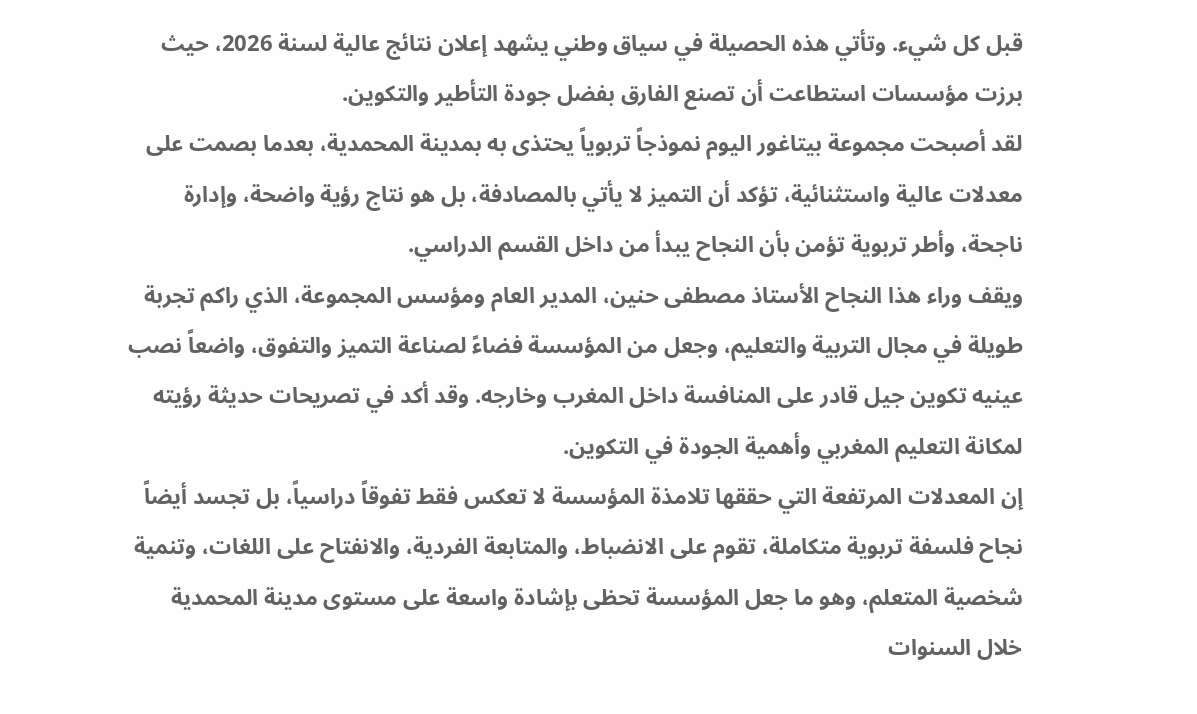قبل كل شيء. وتأتي هذه الحصيلة في سياق وطني يشهد إعلان نتائج عالية لسنة 2026، حيث برزت مؤسسات استطاعت أن تصنع الفارق بفضل جودة التأطير والتكوين.
لقد أصبحت مجموعة بيتاغور اليوم نموذجاً تربوياً يحتذى به بمدينة المحمدية، بعدما بصمت على معدلات عالية واستثنائية، تؤكد أن التميز لا يأتي بالمصادفة، بل هو نتاج رؤية واضحة، وإدارة ناجحة، وأطر تربوية تؤمن بأن النجاح يبدأ من داخل القسم الدراسي.
ويقف وراء هذا النجاح الأستاذ مصطفى حنين، المدير العام ومؤسس المجموعة، الذي راكم تجربة طويلة في مجال التربية والتعليم، وجعل من المؤسسة فضاءً لصناعة التميز والتفوق، واضعاً نصب عينيه تكوين جيل قادر على المنافسة داخل المغرب وخارجه. وقد أكد في تصريحات حديثة رؤيته لمكانة التعليم المغربي وأهمية الجودة في التكوين.
إن المعدلات المرتفعة التي حققها تلامذة المؤسسة لا تعكس فقط تفوقاً دراسياً، بل تجسد أيضاً نجاح فلسفة تربوية متكاملة، تقوم على الانضباط، والمتابعة الفردية، والانفتاح على اللغات، وتنمية شخصية المتعلم، وهو ما جعل المؤسسة تحظى بإشادة واسعة على مستوى مدينة المحمدية خلال السنوات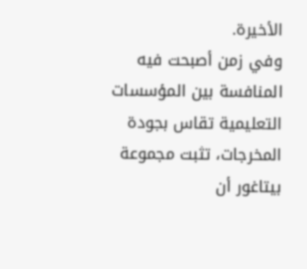الأخيرة.
وفي زمن أصبحت فيه المنافسة بين المؤسسات التعليمية تقاس بجودة المخرجات، تثبت مجموعة بيتاغور أن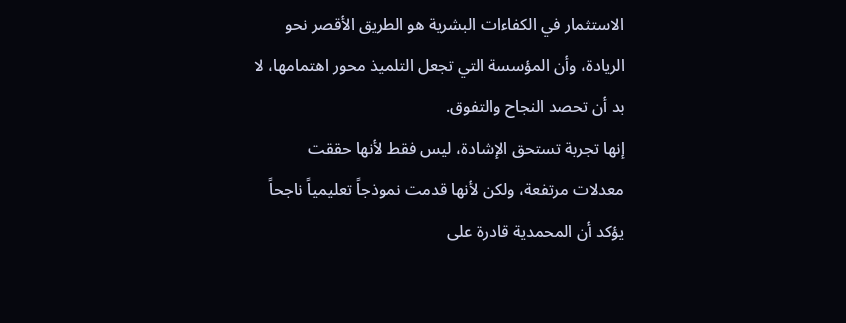الاستثمار في الكفاءات البشرية هو الطريق الأقصر نحو الريادة، وأن المؤسسة التي تجعل التلميذ محور اهتمامها، لا بد أن تحصد النجاح والتفوق.
إنها تجربة تستحق الإشادة، ليس فقط لأنها حققت معدلات مرتفعة، ولكن لأنها قدمت نموذجاً تعليمياً ناجحاً يؤكد أن المحمدية قادرة على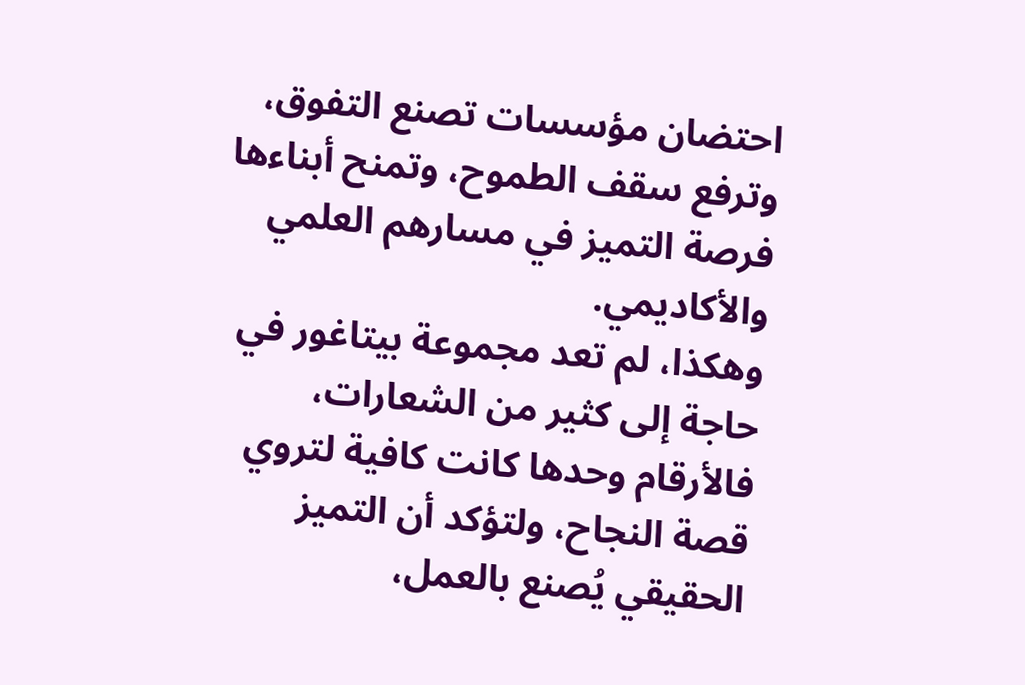احتضان مؤسسات تصنع التفوق، وترفع سقف الطموح، وتمنح أبناءها فرصة التميز في مسارهم العلمي والأكاديمي.
وهكذا، لم تعد مجموعة بيتاغور في حاجة إلى كثير من الشعارات، فالأرقام وحدها كانت كافية لتروي قصة النجاح، ولتؤكد أن التميز الحقيقي يُصنع بالعمل،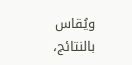ويُقاس بالنتائج،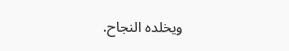ويخلده النجاح.